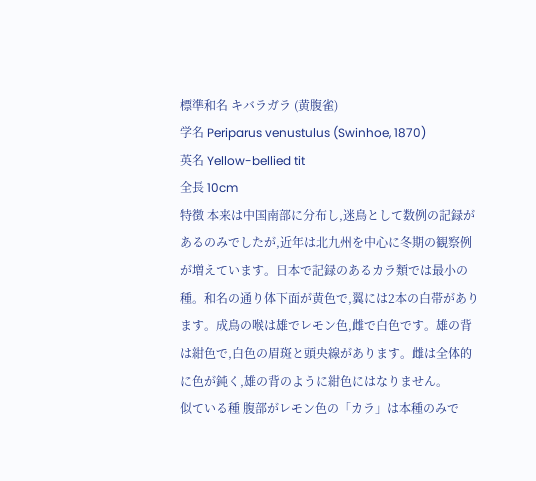標準和名 キバラガラ (黄腹雀)
学名 Periparus venustulus (Swinhoe, 1870)
英名 Yellow-bellied tit
全長 10cm
特徴 本来は中国南部に分布し,迷鳥として数例の記録があるのみでしたが,近年は北九州を中心に冬期の観察例が増えています。日本で記録のあるカラ類では最小の種。和名の通り体下面が黄色で,翼には2本の白帯があります。成鳥の喉は雄でレモン色,雌で白色です。雄の背は紺色で,白色の眉斑と頭央線があります。雌は全体的に色が鈍く,雄の背のように紺色にはなりません。
似ている種 腹部がレモン色の「カラ」は本種のみで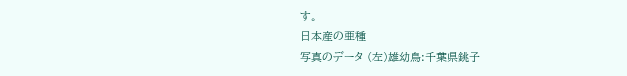す。
日本産の亜種
写真のデータ (左)雄幼鳥:千葉県銚子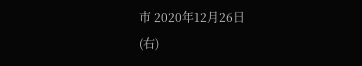市 2020年12月26日
(右)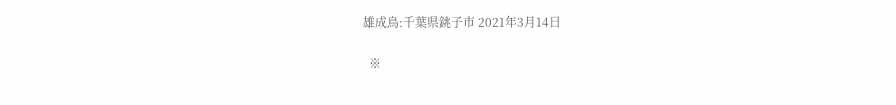雄成鳥:千葉県銚子市 2021年3月14日

  ※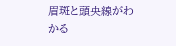眉斑と頭央線がわかる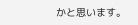かと思います。